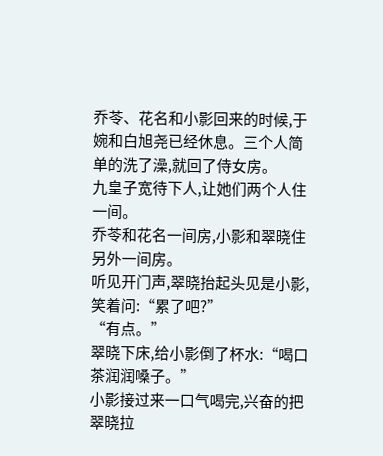乔苓、花名和小影回来的时候,于婉和白旭尧已经休息。三个人简单的洗了澡,就回了侍女房。
九皇子宽待下人,让她们两个人住一间。
乔苓和花名一间房,小影和翠晓住另外一间房。
听见开门声,翠晓抬起头见是小影,笑着问:“累了吧?”
“有点。”
翠晓下床,给小影倒了杯水:“喝口茶润润嗓子。”
小影接过来一口气喝完,兴奋的把翠晓拉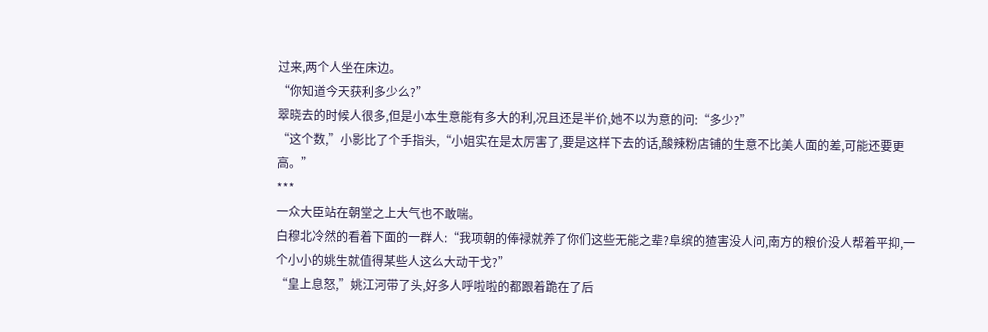过来,两个人坐在床边。
“你知道今天获利多少么?”
翠晓去的时候人很多,但是小本生意能有多大的利,况且还是半价,她不以为意的问:“多少?”
“这个数,”小影比了个手指头,“小姐实在是太厉害了,要是这样下去的话,酸辣粉店铺的生意不比美人面的差,可能还要更高。”
***
一众大臣站在朝堂之上大气也不敢喘。
白穆北冷然的看着下面的一群人:“我项朝的俸禄就养了你们这些无能之辈?阜缤的猹害没人问,南方的粮价没人帮着平抑,一个小小的姚生就值得某些人这么大动干戈?”
“皇上息怒,”姚江河带了头,好多人呼啦啦的都跟着跪在了后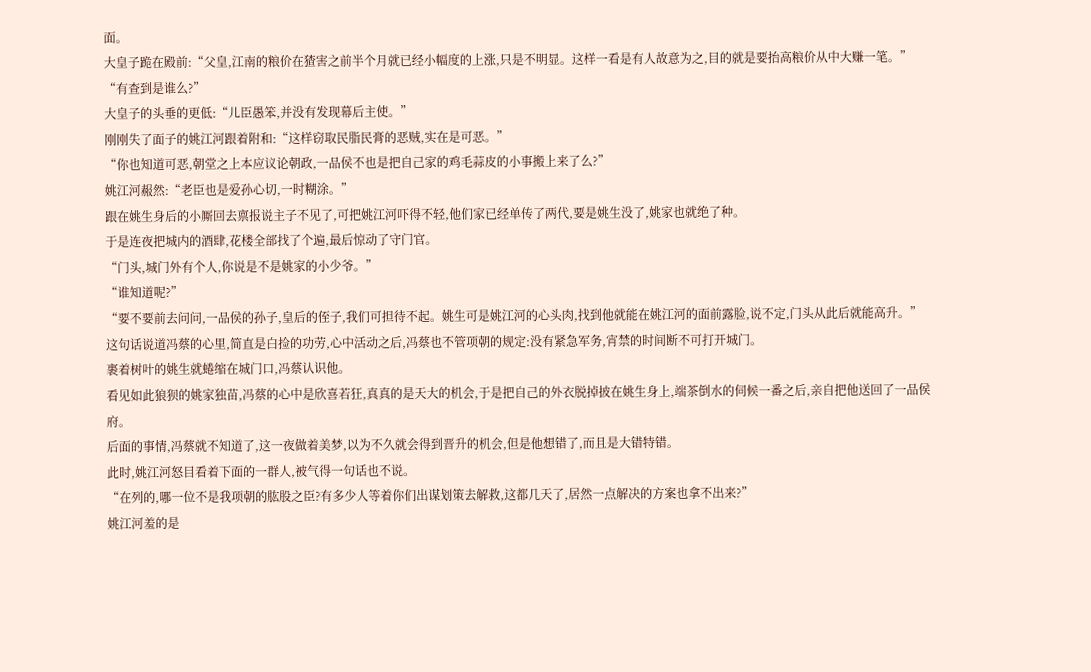面。
大皇子跪在殿前:“父皇,江南的粮价在猹害之前半个月就已经小幅度的上涨,只是不明显。这样一看是有人故意为之,目的就是要抬高粮价从中大赚一笔。”
“有查到是谁么?”
大皇子的头垂的更低:“儿臣愚笨,并没有发现幕后主使。”
刚刚失了面子的姚江河跟着附和:“这样窃取民脂民膏的恶贼,实在是可恶。”
“你也知道可恶,朝堂之上本应议论朝政,一品侯不也是把自己家的鸡毛蒜皮的小事搬上来了么?”
姚江河赧然:“老臣也是爱孙心切,一时糊涂。”
跟在姚生身后的小厮回去禀报说主子不见了,可把姚江河吓得不轻,他们家已经单传了两代,要是姚生没了,姚家也就绝了种。
于是连夜把城内的酒肆,花楼全部找了个遍,最后惊动了守门官。
“门头,城门外有个人,你说是不是姚家的小少爷。”
“谁知道呢?”
“要不要前去问问,一品侯的孙子,皇后的侄子,我们可担待不起。姚生可是姚江河的心头肉,找到他就能在姚江河的面前露脸,说不定,门头从此后就能高升。”
这句话说道冯蔡的心里,简直是白捡的功劳,心中活动之后,冯蔡也不管项朝的规定:没有紧急军务,宵禁的时间断不可打开城门。
裹着树叶的姚生就蜷缩在城门口,冯蔡认识他。
看见如此狼狈的姚家独苗,冯蔡的心中是欣喜若狂,真真的是天大的机会,于是把自己的外衣脱掉披在姚生身上,端茶倒水的伺候一番之后,亲自把他送回了一品侯府。
后面的事情,冯蔡就不知道了,这一夜做着美梦,以为不久就会得到晋升的机会,但是他想错了,而且是大错特错。
此时,姚江河怒目看着下面的一群人,被气得一句话也不说。
“在列的,哪一位不是我项朝的肱股之臣?有多少人等着你们出谋划策去解救,这都几天了,居然一点解决的方案也拿不出来?”
姚江河羞的是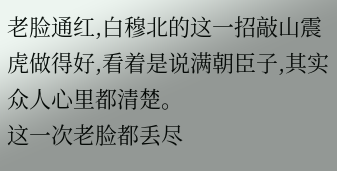老脸通红,白穆北的这一招敲山震虎做得好,看着是说满朝臣子,其实众人心里都清楚。
这一次老脸都丢尽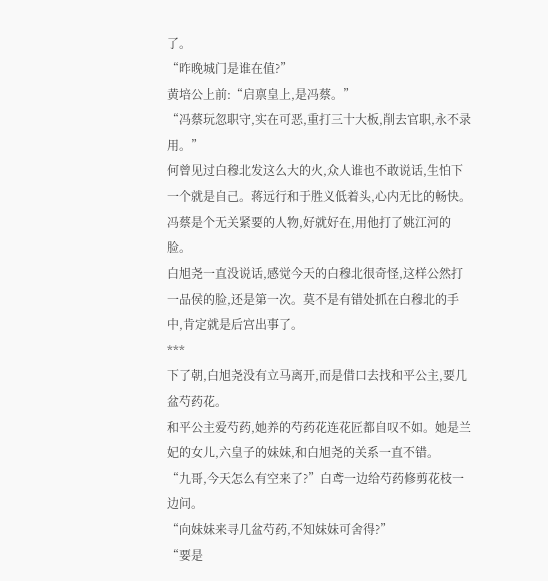了。
“昨晚城门是谁在值?”
黄培公上前:“启禀皇上,是冯蔡。”
“冯蔡玩忽职守,实在可恶,重打三十大板,削去官职,永不录用。”
何曾见过白穆北发这么大的火,众人谁也不敢说话,生怕下一个就是自己。蒋远行和于胜义低着头,心内无比的畅快。
冯蔡是个无关紧要的人物,好就好在,用他打了姚江河的脸。
白旭尧一直没说话,感觉今天的白穆北很奇怪,这样公然打一品侯的脸,还是第一次。莫不是有错处抓在白穆北的手中,肯定就是后宫出事了。
***
下了朝,白旭尧没有立马离开,而是借口去找和平公主,要几盆芍药花。
和平公主爱芍药,她养的芍药花连花匠都自叹不如。她是兰妃的女儿,六皇子的妹妹,和白旭尧的关系一直不错。
“九哥,今天怎么有空来了?”白鸢一边给芍药修剪花枝一边问。
“向妹妹来寻几盆芍药,不知妹妹可舍得?”
“要是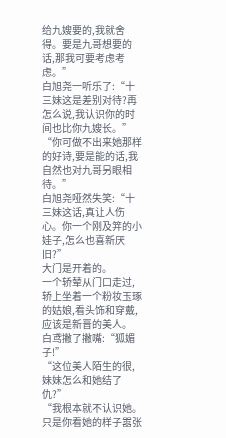给九嫂要的,我就舍得。要是九哥想要的话,那我可要考虑考虑。”
白旭尧一听乐了:“十三妹这是差别对待?再怎么说,我认识你的时间也比你九嫂长。”
“你可做不出来她那样的好诗,要是能的话,我自然也对九哥另眼相待。”
白旭尧哑然失笑:“十三妹这话,真让人伤心。你一个刚及笄的小娃子,怎么也喜新厌旧?”
大门是开着的。
一个轿辇从门口走过,轿上坐着一个粉妆玉琢的姑娘,看头饰和穿戴,应该是新晋的美人。
白鸢撇了撇嘴:“狐媚子!”
“这位美人陌生的很,妹妹怎么和她结了仇?”
“我根本就不认识她。只是你看她的样子嚣张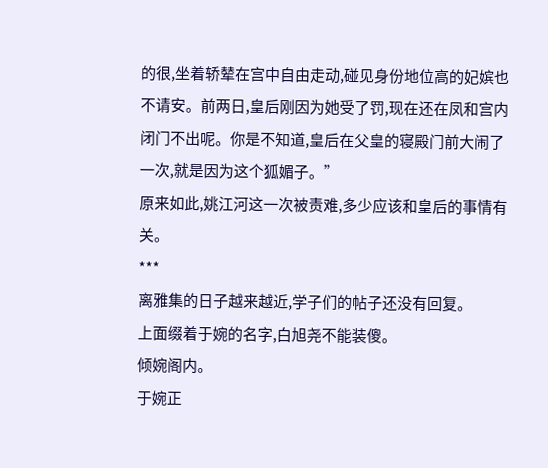的很,坐着轿辇在宫中自由走动,碰见身份地位高的妃嫔也不请安。前两日,皇后刚因为她受了罚,现在还在凤和宫内闭门不出呢。你是不知道,皇后在父皇的寝殿门前大闹了一次,就是因为这个狐媚子。”
原来如此,姚江河这一次被责难,多少应该和皇后的事情有关。
***
离雅集的日子越来越近,学子们的帖子还没有回复。
上面缀着于婉的名字,白旭尧不能装傻。
倾婉阁内。
于婉正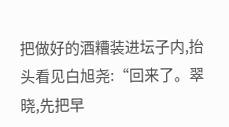把做好的酒糟装进坛子内,抬头看见白旭尧:“回来了。翠晓,先把早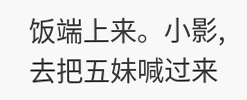饭端上来。小影,去把五妹喊过来